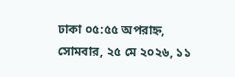ঢাকা ০৫:৫৫ অপরাহ্ন, সোমবার, ২৫ মে ২০২৬, ১১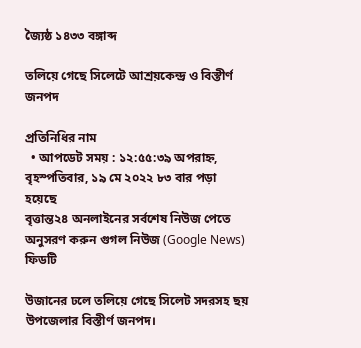জ্যৈষ্ঠ ১৪৩৩ বঙ্গাব্দ

তলিয়ে গেছে সিলেটে আশ্রয়কেন্দ্র ও বিস্তীর্ণ জনপদ

প্রতিনিধির নাম
  • আপডেট সময় : ১২:৫৫:৩৯ অপরাহ্ন, বৃহস্পতিবার, ১৯ মে ২০২২ ৮৩ বার পড়া হয়েছে
বৃত্তান্ত২৪ অনলাইনের সর্বশেষ নিউজ পেতে অনুসরণ করুন গুগল নিউজ (Google News) ফিডটি

উজানের ঢলে তলিয়ে গেছে সিলেট সদরসহ ছয় উপজেলার বিস্তীর্ণ জনপদ।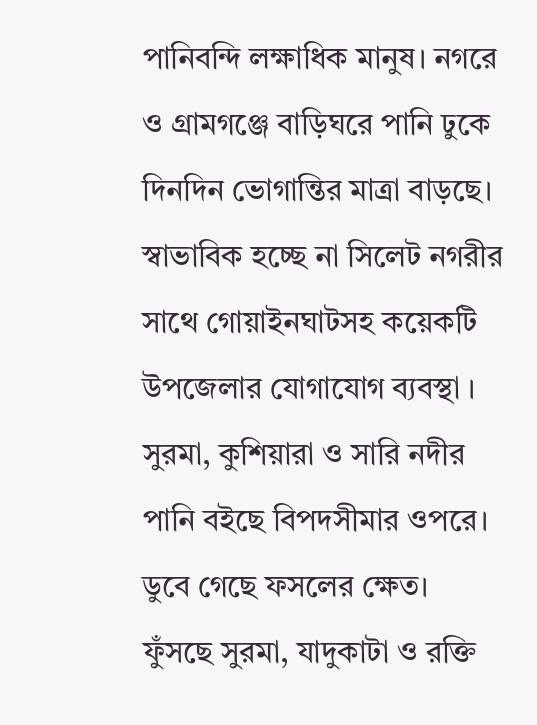পানিবন্দি লক্ষাধিক মানুষ। নগরে ও গ্রামগঞ্জে বাড়িঘরে পানি ঢুকে দিনদিন ভোগান্তির মাত্রা বাড়ছে। স্বাভাবিক হচ্ছে না সিলেট নগরীর সাথে গোয়াইনঘাটসহ কয়েকটি উপজেলার যোগাযোগ ব্যবস্থা । সুরমা, কুশিয়ারা ও সারি নদীর পানি বইছে বিপদসীমার ওপরে। ডুবে গেছে ফসলের ক্ষেত। ফুঁসছে সুরমা, যাদুকাটা ও রক্তি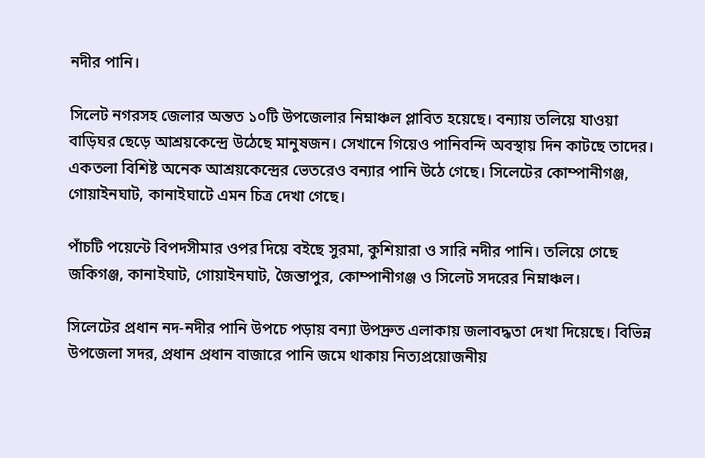নদীর পানি।

সিলেট নগরসহ জেলার অন্তত ১০টি উপজেলার নিম্নাঞ্চল প্লাবিত হয়েছে। বন্যায় তলিয়ে যাওয়া বাড়িঘর ছেড়ে আশ্রয়কেন্দ্রে উঠেছে মানুষজন। সেখানে গিয়েও পানিবন্দি অবস্থায় দিন কাটছে তাদের। একতলা বিশিষ্ট অনেক আশ্রয়কেন্দ্রের ভেতরেও বন্যার পানি উঠে গেছে। সিলেটের কোম্পানীগঞ্জ, গোয়াইনঘাট, কানাইঘাটে এমন চিত্র দেখা গেছে।

পাঁচটি পয়েন্টে বিপদসীমার ওপর দিয়ে বইছে সুরমা, কুশিয়ারা ও সারি নদীর পানি। তলিয়ে গেছে জকিগঞ্জ, কানাইঘাট, গোয়াইনঘাট, জৈন্তাপুর, কোম্পানীগঞ্জ ও সিলেট সদরের নিম্নাঞ্চল।

সিলেটের প্রধান নদ-নদীর পানি উপচে পড়ায় বন্যা উপদ্রুত এলাকায় জলাবদ্ধতা দেখা দিয়েছে। বিভিন্ন উপজেলা সদর, প্রধান প্রধান বাজারে পানি জমে থাকায় নিত্যপ্রয়োজনীয়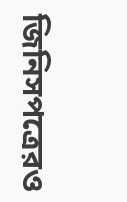জিনিসপত্রেরও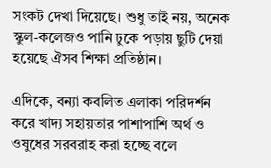সংকট দেখা দিয়েছে। শুধু তাই নয়, অনেক স্কুল-কলেজও পানি ঢুকে পড়ায় ছুটি দেয়া হয়েছে ঐসব শিক্ষা প্রতিষ্ঠান।

এদিকে, বন্যা কবলিত এলাকা পরিদর্শন করে খাদ্য সহায়তার পাশাপাশি অর্থ ও ওষুধের সরবরাহ করা হচ্ছে বলে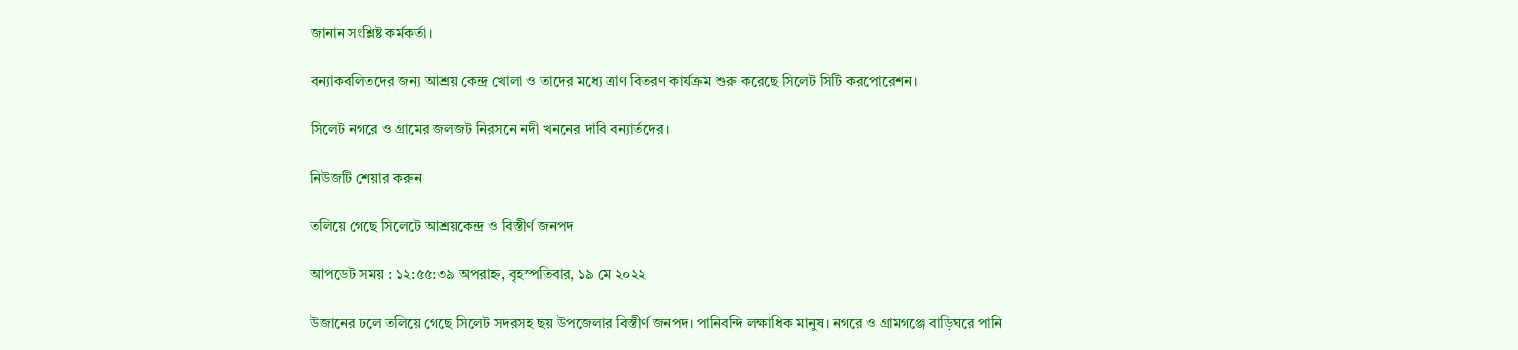জানান সংশ্লিষ্ট কর্মকর্তা।

বন্যাকবলিতদের জন্য আশ্রয় কেন্দ্র খোলা ও তাদের মধ্যে ত্রাণ বিতরণ কার্যক্রম শুরু করেছে সিলেট সিটি করপোরেশন।

সিলেট নগরে ও গ্রামের জলজট নিরসনে নদী খননের দাবি বন্যার্তদের।

নিউজটি শেয়ার করুন

তলিয়ে গেছে সিলেটে আশ্রয়কেন্দ্র ও বিস্তীর্ণ জনপদ

আপডেট সময় : ১২:৫৫:৩৯ অপরাহ্ন, বৃহস্পতিবার, ১৯ মে ২০২২

উজানের ঢলে তলিয়ে গেছে সিলেট সদরসহ ছয় উপজেলার বিস্তীর্ণ জনপদ। পানিবন্দি লক্ষাধিক মানুষ। নগরে ও গ্রামগঞ্জে বাড়িঘরে পানি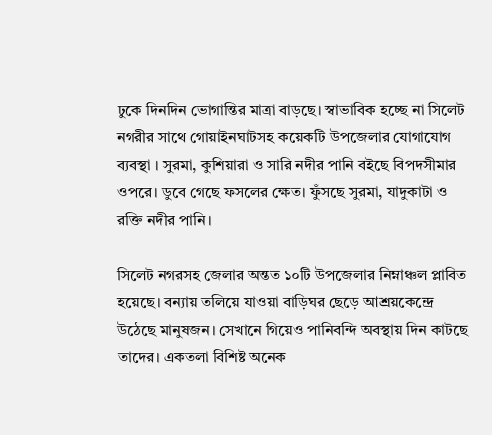ঢুকে দিনদিন ভোগান্তির মাত্রা বাড়ছে। স্বাভাবিক হচ্ছে না সিলেট নগরীর সাথে গোয়াইনঘাটসহ কয়েকটি উপজেলার যোগাযোগ ব্যবস্থা । সুরমা, কুশিয়ারা ও সারি নদীর পানি বইছে বিপদসীমার ওপরে। ডুবে গেছে ফসলের ক্ষেত। ফুঁসছে সুরমা, যাদুকাটা ও রক্তি নদীর পানি।

সিলেট নগরসহ জেলার অন্তত ১০টি উপজেলার নিম্নাঞ্চল প্লাবিত হয়েছে। বন্যায় তলিয়ে যাওয়া বাড়িঘর ছেড়ে আশ্রয়কেন্দ্রে উঠেছে মানুষজন। সেখানে গিয়েও পানিবন্দি অবস্থায় দিন কাটছে তাদের। একতলা বিশিষ্ট অনেক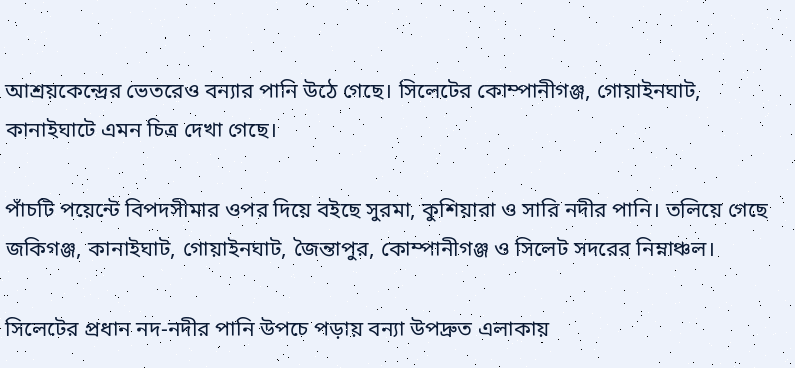আশ্রয়কেন্দ্রের ভেতরেও বন্যার পানি উঠে গেছে। সিলেটের কোম্পানীগঞ্জ, গোয়াইনঘাট, কানাইঘাটে এমন চিত্র দেখা গেছে।

পাঁচটি পয়েন্টে বিপদসীমার ওপর দিয়ে বইছে সুরমা, কুশিয়ারা ও সারি নদীর পানি। তলিয়ে গেছে জকিগঞ্জ, কানাইঘাট, গোয়াইনঘাট, জৈন্তাপুর, কোম্পানীগঞ্জ ও সিলেট সদরের নিম্নাঞ্চল।

সিলেটের প্রধান নদ-নদীর পানি উপচে পড়ায় বন্যা উপদ্রুত এলাকায়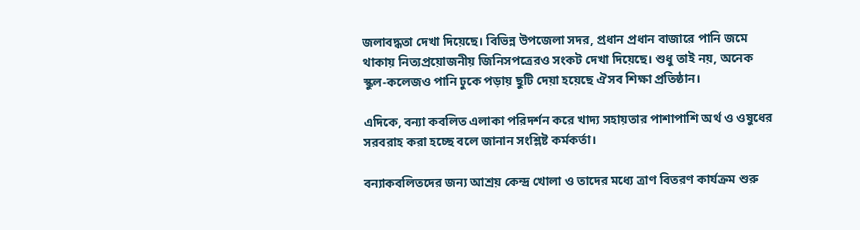জলাবদ্ধতা দেখা দিয়েছে। বিভিন্ন উপজেলা সদর, প্রধান প্রধান বাজারে পানি জমে থাকায় নিত্যপ্রয়োজনীয় জিনিসপত্রেরও সংকট দেখা দিয়েছে। শুধু তাই নয়, অনেক স্কুল-কলেজও পানি ঢুকে পড়ায় ছুটি দেয়া হয়েছে ঐসব শিক্ষা প্রতিষ্ঠান।

এদিকে, বন্যা কবলিত এলাকা পরিদর্শন করে খাদ্য সহায়তার পাশাপাশি অর্থ ও ওষুধের সরবরাহ করা হচ্ছে বলে জানান সংশ্লিষ্ট কর্মকর্তা।

বন্যাকবলিতদের জন্য আশ্রয় কেন্দ্র খোলা ও তাদের মধ্যে ত্রাণ বিতরণ কার্যক্রম শুরু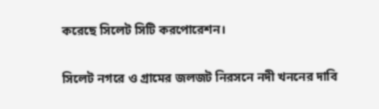করেছে সিলেট সিটি করপোরেশন।

সিলেট নগরে ও গ্রামের জলজট নিরসনে নদী খননের দাবি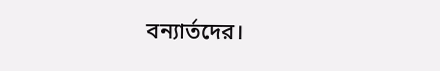বন্যার্তদের।